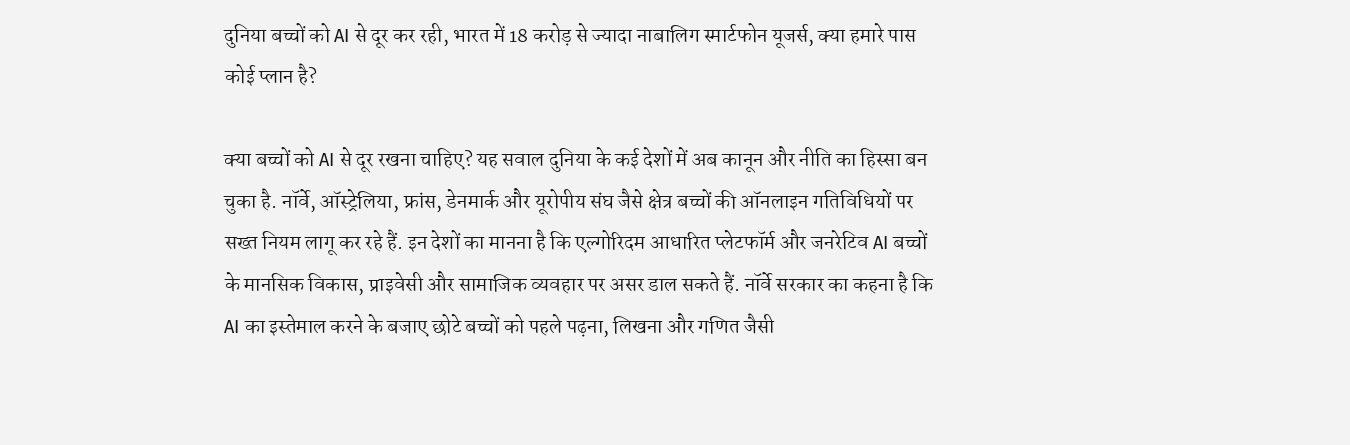दुनिया बच्चों को AI से दूर कर रही, भारत में 18 करोड़ से ज्यादा नाबालिग स्मार्टफोन यूजर्स, क्या हमारे पास कोई प्लान है?

क्या बच्चों को AI से दूर रखना चाहिए? यह सवाल दुनिया के कई देशों में अब कानून और नीति का हिस्सा बन चुका है. नॉर्वे, ऑस्ट्रेलिया, फ्रांस, डेनमार्क और यूरोपीय संघ जैसे क्षेत्र बच्चों की ऑनलाइन गतिविधियों पर सख्त नियम लागू कर रहे हैं. इन देशों का मानना है कि एल्गोरिदम आधारित प्लेटफॉर्म और जनरेटिव AI बच्चों के मानसिक विकास, प्राइवेसी और सामाजिक व्यवहार पर असर डाल सकते हैं. नॉर्वे सरकार का कहना है कि AI का इस्तेमाल करने के बजाए छोटे बच्चों को पहले पढ़ना, लिखना और गणित जैसी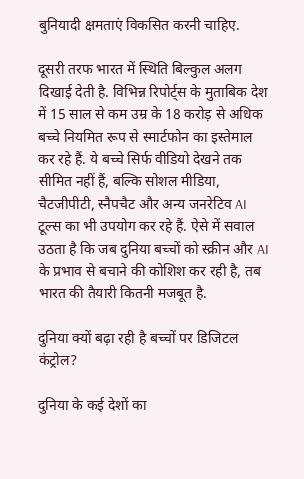बुनियादी क्षमताएं विकसित करनी चाहिए.

दूसरी तरफ भारत में स्थिति बिल्कुल अलग दिखाई देती है. विभिन्न रिपोर्ट्स के मुताबिक देश में 15 साल से कम उम्र के 18 करोड़ से अधिक बच्चे नियमित रूप से स्मार्टफोन का इस्तेमाल कर रहे हैं. ये बच्चे सिर्फ वीडियो देखने तक सीमित नहीं हैं, बल्कि सोशल मीडिया, चैटजीपीटी, स्नैपचैट और अन्य जनरेटिव AI टूल्स का भी उपयोग कर रहे हैं. ऐसे में सवाल उठता है कि जब दुनिया बच्चों को स्क्रीन और AI के प्रभाव से बचाने की कोशिश कर रही है, तब भारत की तैयारी कितनी मजबूत है.

दुनिया क्यों बढ़ा रही है बच्चों पर डिजिटल कंट्रोल?

दुनिया के कई देशों का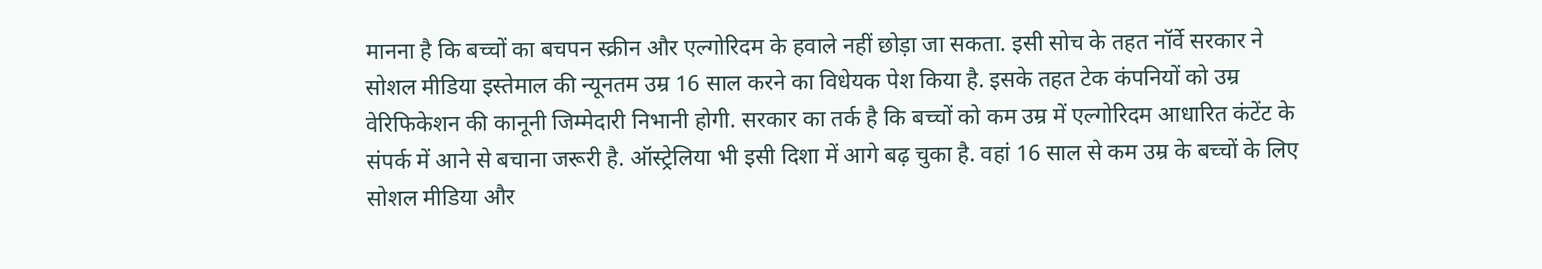मानना है कि बच्चों का बचपन स्क्रीन और एल्गोरिदम के हवाले नहीं छोड़ा जा सकता. इसी सोच के तहत नॉर्वे सरकार ने सोशल मीडिया इस्तेमाल की न्यूनतम उम्र 16 साल करने का विधेयक पेश किया है. इसके तहत टेक कंपनियों को उम्र वेरिफिकेशन की कानूनी जिम्मेदारी निभानी होगी. सरकार का तर्क है कि बच्चों को कम उम्र में एल्गोरिदम आधारित कंटेंट के संपर्क में आने से बचाना जरूरी है. ऑस्ट्रेलिया भी इसी दिशा में आगे बढ़ चुका है. वहां 16 साल से कम उम्र के बच्चों के लिए सोशल मीडिया और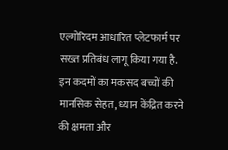एल्गोरिदम आधारित प्लेटफार्म पर सख्त प्रतिबंध लागू किया गया है. इन कदमों का मकसद बच्चों की मानसिक सेहत, ध्यान केंद्रित करने की क्षमता और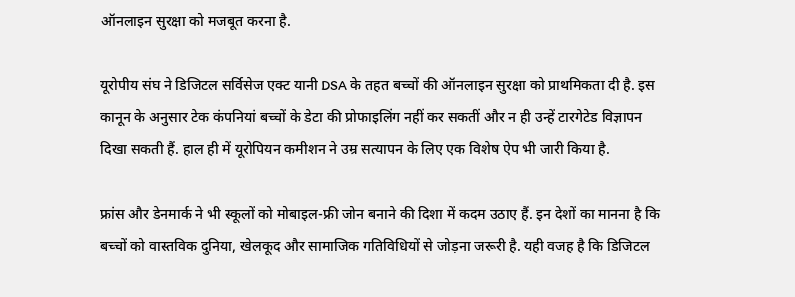ऑनलाइन सुरक्षा को मजबूत करना है.

यूरोपीय संघ ने डिजिटल सर्विसेज एक्ट यानी DSA के तहत बच्चों की ऑनलाइन सुरक्षा को प्राथमिकता दी है. इस कानून के अनुसार टेक कंपनियां बच्चों के डेटा की प्रोफाइलिंग नहीं कर सकतीं और न ही उन्हें टारगेटेड विज्ञापन दिखा सकती हैं. हाल ही में यूरोपियन कमीशन ने उम्र सत्यापन के लिए एक विशेष ऐप भी जारी किया है.

फ्रांस और डेनमार्क ने भी स्कूलों को मोबाइल-फ्री जोन बनाने की दिशा में कदम उठाए हैं. इन देशों का मानना है कि बच्चों को वास्तविक दुनिया, खेलकूद और सामाजिक गतिविधियों से जोड़ना जरूरी है. यही वजह है कि डिजिटल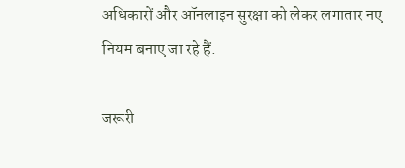अधिकारों और ऑनलाइन सुरक्षा को लेकर लगातार नए नियम बनाए जा रहे हैं.

जरूरी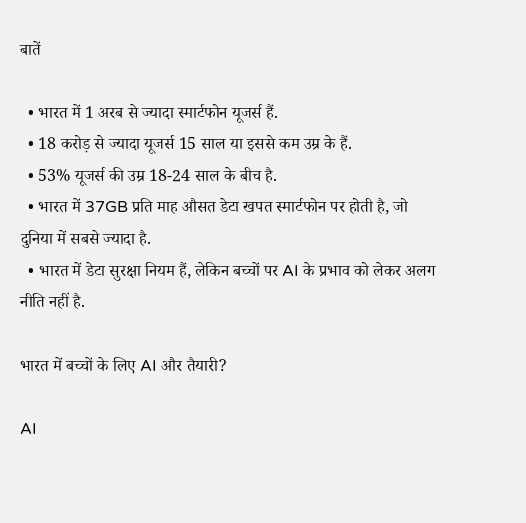बातें

  • भारत में 1 अरब से ज्यादा स्मार्टफोन यूजर्स हैं.
  • 18 करोड़ से ज्यादा यूजर्स 15 साल या इससे कम उम्र के हैं.
  • 53% यूजर्स की उम्र 18-24 साल के बीच है.
  • भारत में 37GB प्रति माह औसत डेटा खपत स्मार्टफोन पर होती है, जो दुनिया में सबसे ज्यादा है.
  • भारत में डेटा सुरक्षा नियम हैं, लेकिन बच्चों पर AI के प्रभाव को लेकर अलग नीति नहीं है.

भारत में बच्चों के लिए AI और तैयारी?

AI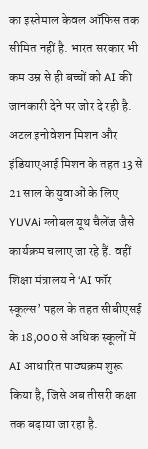का इस्तेमाल केवल ऑफिस तक सीमित नहीं है. भारत सरकार भी कम उम्र से ही बच्चों को AI की जानकारी देने पर जोर दे रही है. अटल इनोवेशन मिशन और इंडियाएआई मिशन के तहत 13 से 21 साल के युवाओं के लिए YUVAi ग्लोबल यूथ चैलेंज जैसे कार्यक्रम चलाए जा रहे हैं. वहीं शिक्षा मंत्रालय ने ‘AI फॉर स्कूल्स’ पहल के तहत सीबीएसई के 18,000 से अधिक स्कूलों में AI आधारित पाठ्यक्रम शुरू किया है, जिसे अब तीसरी कक्षा तक बढ़ाया जा रहा है.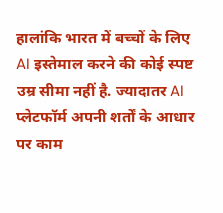हालांकि भारत में बच्चों के लिए AI इस्तेमाल करने की कोई स्पष्ट उम्र सीमा नहीं है. ज्यादातर AI प्लेटफॉर्म अपनी शर्तों के आधार पर काम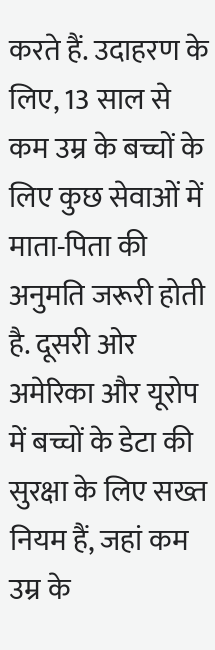करते हैं. उदाहरण के लिए, 13 साल से कम उम्र के बच्चों के लिए कुछ सेवाओं में माता-पिता की अनुमति जरूरी होती है. दूसरी ओर अमेरिका और यूरोप में बच्चों के डेटा की सुरक्षा के लिए सख्त नियम हैं, जहां कम उम्र के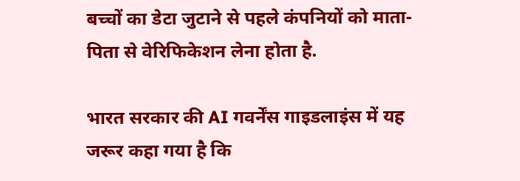बच्चों का डेटा जुटाने से पहले कंपनियों को माता-पिता से वेरिफिकेशन लेना होता है.

भारत सरकार की AI गवर्नेंस गाइडलाइंस में यह जरूर कहा गया है कि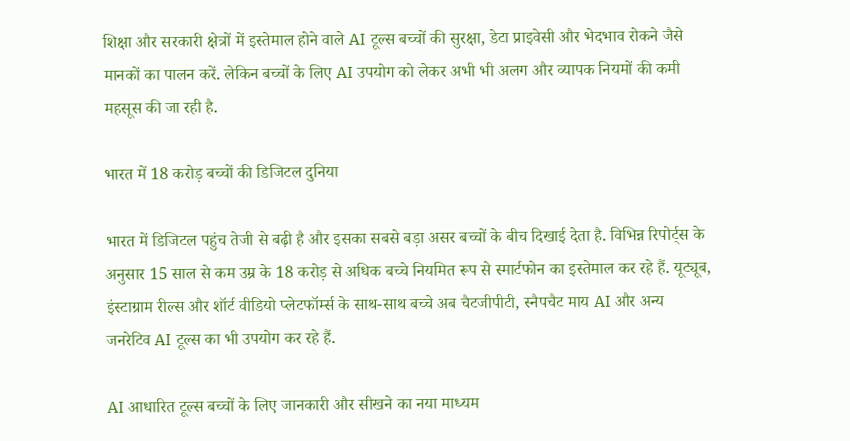शिक्षा और सरकारी क्षेत्रों में इस्तेमाल होने वाले AI टूल्स बच्चों की सुरक्षा, डेटा प्राइवेसी और भेदभाव रोकने जैसे मानकों का पालन करें. लेकिन बच्चों के लिए AI उपयोग को लेकर अभी भी अलग और व्यापक नियमों की कमी महसूस की जा रही है.

भारत में 18 करोड़ बच्चों की डिजिटल दुनिया

भारत में डिजिटल पहुंच तेजी से बढ़ी है और इसका सबसे बड़ा असर बच्चों के बीच दिखाई देता है. विभिन्न रिपोर्ट्स के अनुसार 15 साल से कम उम्र के 18 करोड़ से अधिक बच्चे नियमित रूप से स्मार्टफोन का इस्तेमाल कर रहे हैं. यूट्यूब, इंस्टाग्राम रील्स और शॉर्ट वीडियो प्लेटफॉर्म्स के साथ-साथ बच्चे अब चैटजीपीटी, स्नैपचैट माय AI और अन्य जनरेटिव AI टूल्स का भी उपयोग कर रहे हैं.

AI आधारित टूल्स बच्चों के लिए जानकारी और सीखने का नया माध्यम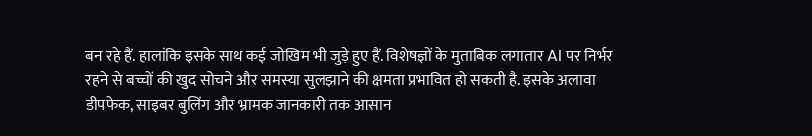बन रहे हैं. हालांकि इसके साथ कई जोखिम भी जुड़े हुए हैं. विशेषज्ञों के मुताबिक लगातार AI पर निर्भर रहने से बच्चों की खुद सोचने और समस्या सुलझाने की क्षमता प्रभावित हो सकती है. इसके अलावा डीपफेक, साइबर बुलिंग और भ्रामक जानकारी तक आसान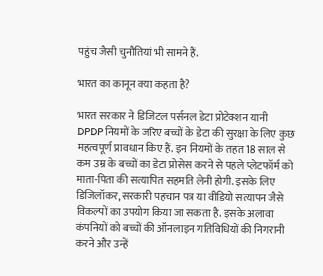पहुंच जैसी चुनौतियां भी सामने हैं.

भारत का कानून क्या कहता है?

भारत सरकार ने डिजिटल पर्सनल डेटा प्रोटेक्शन यानी DPDP नियमों के जरिए बच्चों के डेटा की सुरक्षा के लिए कुछ महत्वपूर्ण प्रावधान किए हैं. इन नियमों के तहत 18 साल से कम उम्र के बच्चों का डेटा प्रोसेस करने से पहले प्लेटफॉर्म को माता-पिता की सत्यापित सहमति लेनी होगी. इसके लिए डिजिलॉकर, सरकारी पहचान पत्र या वीडियो सत्यापन जैसे विकल्पों का उपयोग किया जा सकता है. इसके अलावा कंपनियों को बच्चों की ऑनलाइन गतिविधियों की निगरानी करने और उन्हें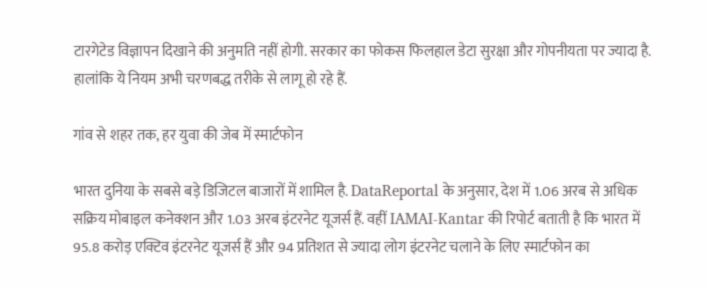टारगेटेड विज्ञापन दिखाने की अनुमति नहीं होगी. सरकार का फोकस फिलहाल डेटा सुरक्षा और गोपनीयता पर ज्यादा है. हालांकि ये नियम अभी चरणबद्ध तरीके से लागू हो रहे हैं.

गांव से शहर तक, हर युवा की जेब में स्मार्टफोन

भारत दुनिया के सबसे बड़े डिजिटल बाजारों में शामिल है. DataReportal के अनुसार, देश में 1.06 अरब से अधिक सक्रिय मोबाइल कनेक्शन और 1.03 अरब इंटरनेट यूजर्स हैं. वहीं IAMAI-Kantar की रिपोर्ट बताती है कि भारत में 95.8 करोड़ एक्टिव इंटरनेट यूजर्स हैं और 94 प्रतिशत से ज्यादा लोग इंटरनेट चलाने के लिए स्मार्टफोन का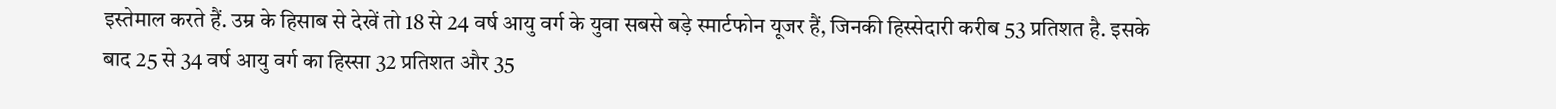इस्तेमाल करते हैं. उम्र के हिसाब से देखें तो 18 से 24 वर्ष आयु वर्ग के युवा सबसे बड़े स्मार्टफोन यूजर हैं, जिनकी हिस्सेदारी करीब 53 प्रतिशत है. इसके बाद 25 से 34 वर्ष आयु वर्ग का हिस्सा 32 प्रतिशत और 35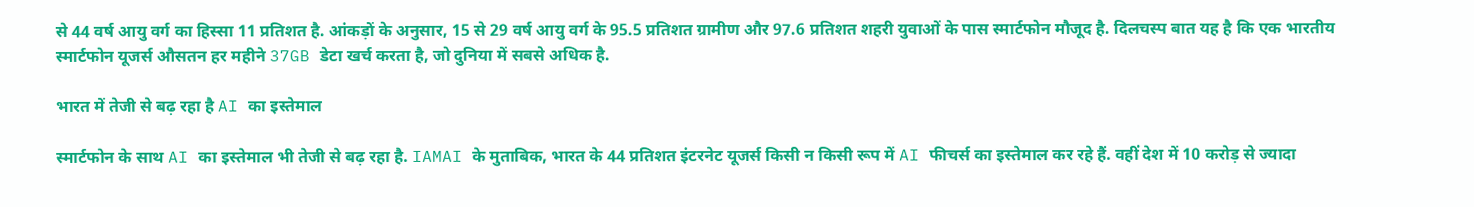से 44 वर्ष आयु वर्ग का हिस्सा 11 प्रतिशत है. आंकड़ों के अनुसार, 15 से 29 वर्ष आयु वर्ग के 95.5 प्रतिशत ग्रामीण और 97.6 प्रतिशत शहरी युवाओं के पास स्मार्टफोन मौजूद है. दिलचस्प बात यह है कि एक भारतीय स्मार्टफोन यूजर्स औसतन हर महीने 37GB डेटा खर्च करता है, जो दुनिया में सबसे अधिक है.

भारत में तेजी से बढ़ रहा है AI का इस्तेमाल

स्मार्टफोन के साथ AI का इस्तेमाल भी तेजी से बढ़ रहा है. IAMAI के मुताबिक, भारत के 44 प्रतिशत इंटरनेट यूजर्स किसी न किसी रूप में AI फीचर्स का इस्तेमाल कर रहे हैं. वहीं देश में 10 करोड़ से ज्यादा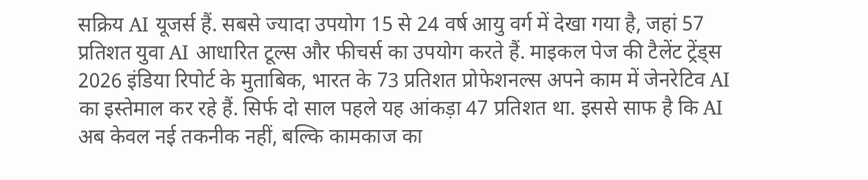सक्रिय AI यूजर्स हैं. सबसे ज्यादा उपयोग 15 से 24 वर्ष आयु वर्ग में देखा गया है, जहां 57 प्रतिशत युवा AI आधारित टूल्स और फीचर्स का उपयोग करते हैं. माइकल पेज की टैलेंट ट्रेंड्स 2026 इंडिया रिपोर्ट के मुताबिक, भारत के 73 प्रतिशत प्रोफेशनल्स अपने काम में जेनरेटिव AI का इस्तेमाल कर रहे हैं. सिर्फ दो साल पहले यह आंकड़ा 47 प्रतिशत था. इससे साफ है कि AI अब केवल नई तकनीक नहीं, बल्कि कामकाज का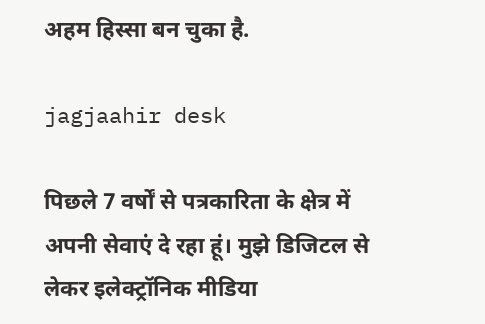अहम हिस्सा बन चुका है.

jagjaahir desk

पिछले 7 वर्षों से पत्रकारिता के क्षेत्र में अपनी सेवाएं दे रहा हूं। मुझे डिजिटल से लेकर इलेक्ट्रॉनिक मीडिया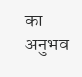का अनुभव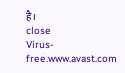है।
close
Virus-free.www.avast.com